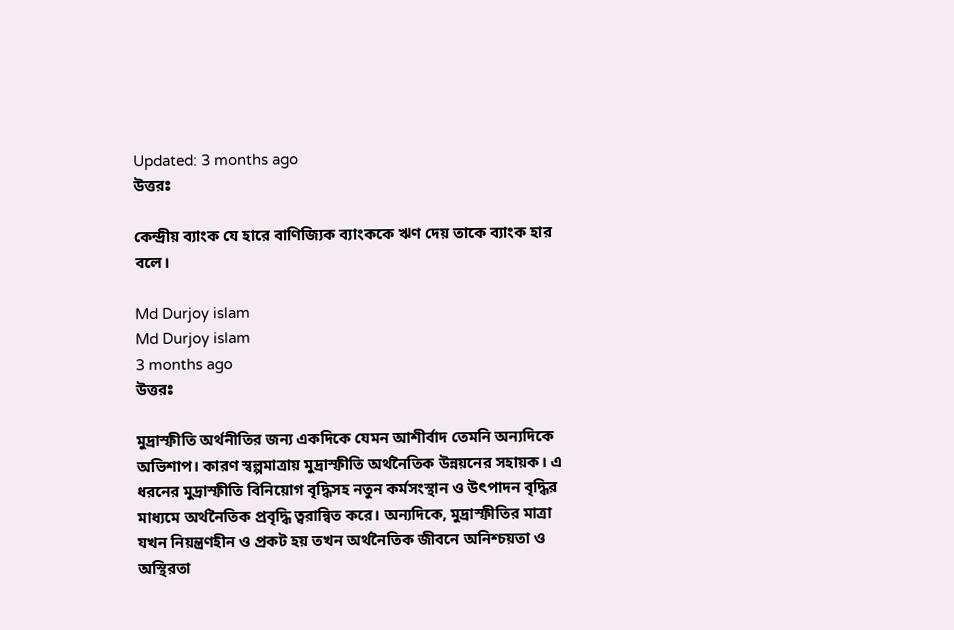Updated: 3 months ago
উত্তরঃ

কেন্দ্রীয় ব্যাংক যে হারে বাণিজ্যিক ব্যাংককে ঋণ দেয় তাকে ব্যাংক হার বলে।

Md Durjoy islam
Md Durjoy islam
3 months ago
উত্তরঃ

মুদ্রাস্ফীতি অর্থনীতির জন্য একদিকে যেমন আশীর্বাদ তেমনি অন্যদিকে অভিশাপ। কারণ স্বল্পমাত্রায় মুদ্রাস্ফীতি অর্থনৈতিক উন্নয়নের সহায়ক। এ ধরনের মুদ্রাস্ফীতি বিনিয়োগ বৃদ্ধিসহ নতুন কর্মসংস্থান ও উৎপাদন বৃদ্ধির মাধ্যমে অর্থনৈতিক প্রবৃদ্ধি ত্বরান্বিত করে। অন্যদিকে, মুদ্রাস্ফীতির মাত্রা যখন নিয়ন্ত্রণহীন ও প্রকট হয় তখন অর্থনৈতিক জীবনে অনিশ্চয়তা ও অস্থিরতা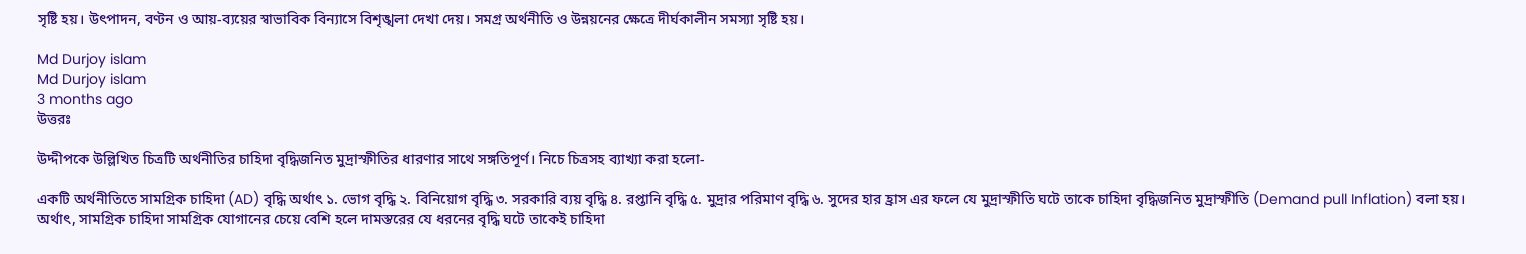সৃষ্টি হয়। উৎপাদন, বণ্টন ও আয়-ব্যয়ের স্বাভাবিক বিন্যাসে বিশৃঙ্খলা দেখা দেয়। সমগ্র অর্থনীতি ও উন্নয়নের ক্ষেত্রে দীর্ঘকালীন সমস্যা সৃষ্টি হয়।

Md Durjoy islam
Md Durjoy islam
3 months ago
উত্তরঃ

উদ্দীপকে উল্লিখিত চিত্রটি অর্থনীতির চাহিদা বৃদ্ধিজনিত মুদ্রাস্ফীতির ধারণার সাথে সঙ্গতিপূর্ণ। নিচে চিত্রসহ ব্যাখ্যা করা হলো-

একটি অর্থনীতিতে সামগ্রিক চাহিদা (AD) বৃদ্ধি অর্থাৎ ১. ভোগ বৃদ্ধি ২. বিনিয়োগ বৃদ্ধি ৩. সরকারি ব্যয় বৃদ্ধি ৪. রপ্তানি বৃদ্ধি ৫. মুদ্রার পরিমাণ বৃদ্ধি ৬. সুদের হার হ্রাস এর ফলে যে মুদ্রাস্ফীতি ঘটে তাকে চাহিদা বৃদ্ধিজনিত মুদ্রাস্ফীতি (Demand pull Inflation) বলা হয়। অর্থাৎ, সামগ্রিক চাহিদা সামগ্রিক যোগানের চেয়ে বেশি হলে দামস্তরের যে ধরনের বৃদ্ধি ঘটে তাকেই চাহিদা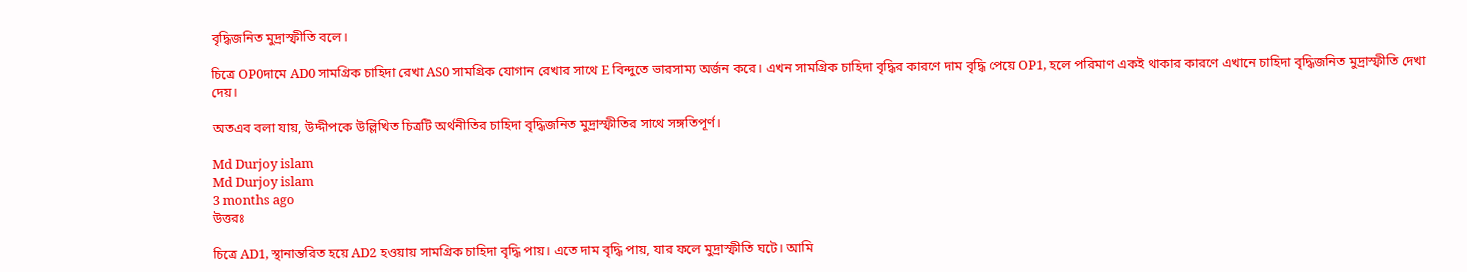বৃদ্ধিজনিত মুদ্রাস্ফীতি বলে।

চিত্রে OP0দামে AD0 সামগ্রিক চাহিদা রেখা AS0 সামগ্রিক যোগান রেখার সাথে E বিন্দুতে ভারসাম্য অর্জন করে। এখন সামগ্রিক চাহিদা বৃদ্ধির কারণে দাম বৃদ্ধি পেয়ে OP1, হলে পরিমাণ একই থাকার কারণে এখানে চাহিদা বৃদ্ধিজনিত মুদ্রাস্ফীতি দেখা দেয়।

অতএব বলা যায়, উদ্দীপকে উল্লিখিত চিত্রটি অর্থনীতির চাহিদা বৃদ্ধিজনিত মুদ্রাস্ফীতির সাথে সঙ্গতিপূর্ণ।

Md Durjoy islam
Md Durjoy islam
3 months ago
উত্তরঃ

চিত্রে AD1, স্থানান্তরিত হয়ে AD2 হওয়ায় সামগ্রিক চাহিদা বৃদ্ধি পায়। এতে দাম বৃদ্ধি পায়, যার ফলে মুদ্রাস্ফীতি ঘটে। আমি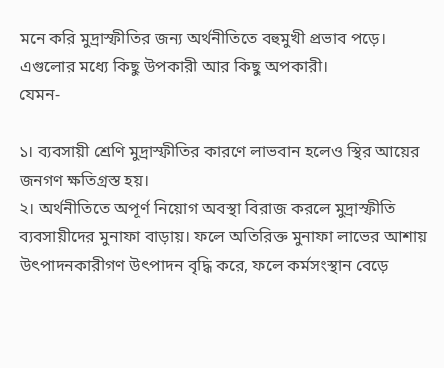মনে করি মুদ্রাস্ফীতির জন্য অর্থনীতিতে বহুমুখী প্রভাব পড়ে। এগুলোর মধ্যে কিছু উপকারী আর কিছু অপকারী।
যেমন-

১। ব্যবসায়ী শ্রেণি মুদ্রাস্ফীতির কারণে লাভবান হলেও স্থির আয়ের জনগণ ক্ষতিগ্রস্ত হয়।
২। অর্থনীতিতে অপূর্ণ নিয়োগ অবস্থা বিরাজ করলে মুদ্রাস্ফীতি ব্যবসায়ীদের মুনাফা বাড়ায়। ফলে অতিরিক্ত মুনাফা লাভের আশায় উৎপাদনকারীগণ উৎপাদন বৃদ্ধি করে, ফলে কর্মসংস্থান বেড়ে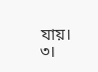যায়।
৩।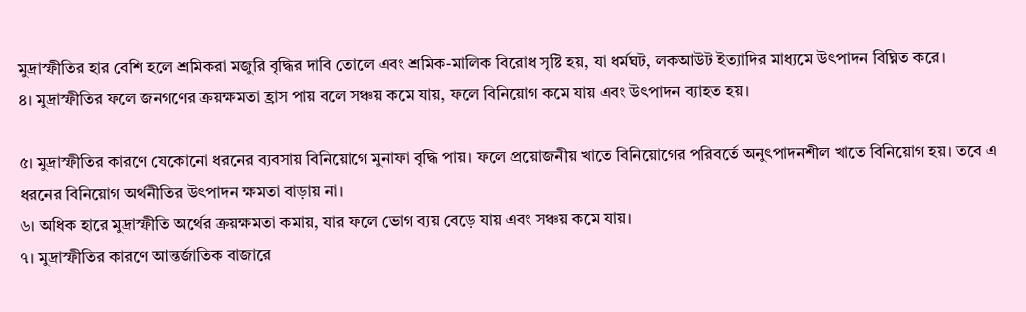মুদ্রাস্ফীতির হার বেশি হলে শ্রমিকরা মজুরি বৃদ্ধির দাবি তোলে এবং শ্রমিক-মালিক বিরোধ সৃষ্টি হয়, যা ধর্মঘট, লকআউট ইত্যাদির মাধ্যমে উৎপাদন বিঘ্নিত করে।
৪। মুদ্রাস্ফীতির ফলে জনগণের ক্রয়ক্ষমতা হ্রাস পায় বলে সঞ্চয় কমে যায়, ফলে বিনিয়োগ কমে যায় এবং উৎপাদন ব্যাহত হয়।

৫। মুদ্রাস্ফীতির কারণে যেকোনো ধরনের ব্যবসায় বিনিয়োগে মুনাফা বৃদ্ধি পায়। ফলে প্রয়োজনীয় খাতে বিনিয়োগের পরিবর্তে অনুৎপাদনশীল খাতে বিনিয়োগ হয়। তবে এ ধরনের বিনিয়োগ অর্থনীতির উৎপাদন ক্ষমতা বাড়ায় না।
৬। অধিক হারে মুদ্রাস্ফীতি অর্থের ক্রয়ক্ষমতা কমায়, যার ফলে ভোগ ব্যয় বেড়ে যায় এবং সঞ্চয় কমে যায়।
৭। মুদ্রাস্ফীতির কারণে আন্তর্জাতিক বাজারে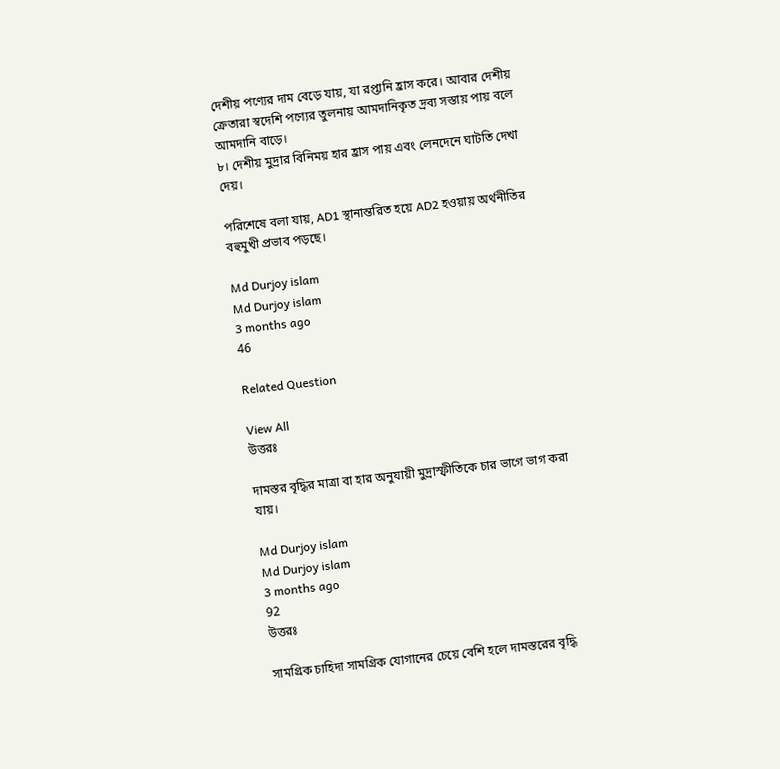দেশীয় পণ্যের দাম বেড়ে যায়, যা রপ্তানি হ্রাস করে। আবার দেশীয় ক্রেতারা স্বদেশি পণ্যের তুলনায় আমদানিকৃত দ্রব্য সস্তায় পায় বলে আমদানি বাড়ে।
৮। দেশীয় মুদ্রার বিনিময় হার হ্রাস পায় এবং লেনদেনে ঘাটতি দেখা দেয়।

পরিশেষে বলা যায়, AD1 স্থানান্তরিত হয়ে AD2 হওয়ায় অর্থনীতির বহুমুখী প্রভাব পড়ছে।

Md Durjoy islam
Md Durjoy islam
3 months ago
46

Related Question

View All
উত্তরঃ

দামস্তর বৃদ্ধির মাত্রা বা হার অনুযায়ী মুদ্রাস্ফীতিকে চার ভাগে ভাগ করা যায়।

Md Durjoy islam
Md Durjoy islam
3 months ago
92
উত্তরঃ

সামগ্রিক চাহিদা সামগ্রিক যোগানের চেয়ে বেশি হলে দামস্তরের বৃদ্ধি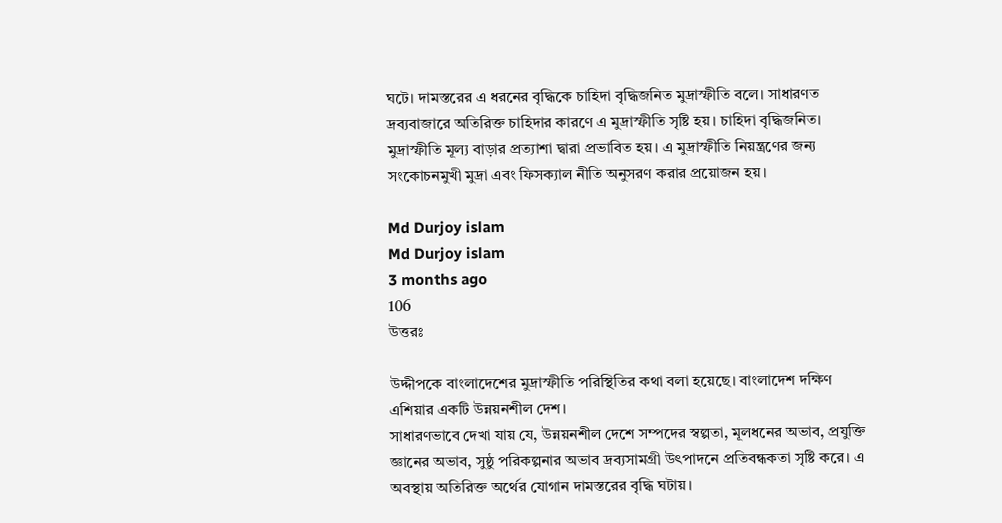ঘটে। দামস্তরের এ ধরনের বৃদ্ধিকে চাহিদা বৃদ্ধিজনিত মুদ্রাস্ফীতি বলে। সাধারণত দ্রব্যবাজারে অতিরিক্ত চাহিদার কারণে এ মুদ্রাস্ফীতি সৃষ্টি হয়। চাহিদা বৃদ্ধিজনিত। মুদ্রাস্ফীতি মূল্য বাড়ার প্রত্যাশা দ্বারা প্রভাবিত হয়। এ মুদ্রাস্ফীতি নিয়ন্ত্রণের জন্য সংকোচনমুখী মুদ্রা এবং ফিসক্যাল নীতি অনুসরণ করার প্রয়োজন হয়।

Md Durjoy islam
Md Durjoy islam
3 months ago
106
উত্তরঃ

উদ্দীপকে বাংলাদেশের মুদ্রাস্ফীতি পরিস্থিতির কথা বলা হয়েছে। বাংলাদেশ দক্ষিণ এশিয়ার একটি উন্নয়নশীল দেশ।
সাধারণভাবে দেখা যায় যে, উন্নয়নশীল দেশে সম্পদের স্বল্পতা, মূলধনের অভাব, প্রযুক্তি জ্ঞানের অভাব, সুষ্ঠু পরিকল্পনার অভাব দ্রব্যসামগ্রী উৎপাদনে প্রতিবন্ধকতা সৃষ্টি করে। এ অবস্থায় অতিরিক্ত অর্থের যোগান দামস্তরের বৃদ্ধি ঘটায়।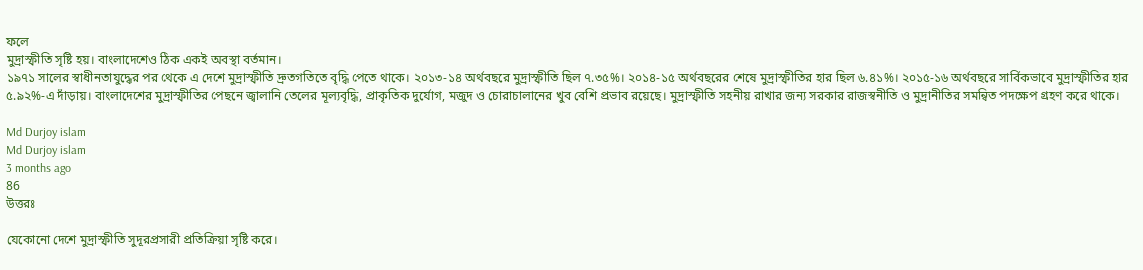ফলে
মুদ্রাস্ফীতি সৃষ্টি হয়। বাংলাদেশেও ঠিক একই অবস্থা বর্তমান।
১৯৭১ সালের স্বাধীনতাযুদ্ধের পর থেকে এ দেশে মুদ্রাস্ফীতি দ্রুতগতিতে বৃদ্ধি পেতে থাকে। ২০১৩-১৪ অর্থবছরে মুদ্রাস্ফীতি ছিল ৭.৩৫%। ২০১৪-১৫ অর্থবছরের শেষে মুদ্রাস্ফীতির হার ছিল ৬.৪১%। ২০১৫-১৬ অর্থবছরে সার্বিকভাবে মুদ্রাস্ফীতির হার ৫.৯২%-এ দাঁড়ায়। বাংলাদেশের মুদ্রাস্ফীতির পেছনে জ্বালানি তেলের মূল্যবৃদ্ধি, প্রাকৃতিক দুর্যোগ, মজুদ ও চোরাচালানের খুব বেশি প্রভাব রয়েছে। মুদ্রাস্ফীতি সহনীয় রাখার জন্য সরকার রাজস্বনীতি ও মুদ্রানীতির সমন্বিত পদক্ষেপ গ্রহণ করে থাকে।

Md Durjoy islam
Md Durjoy islam
3 months ago
86
উত্তরঃ

যেকোনো দেশে মুদ্রাস্ফীতি সুদূরপ্রসারী প্রতিক্রিয়া সৃষ্টি করে।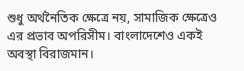শুধু অর্থনৈতিক ক্ষেত্রে নয়, সামাজিক ক্ষেত্রেও এর প্রভাব অপরিসীম। বাংলাদেশেও একই অবস্থা বিরাজমান।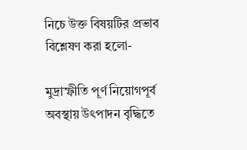নিচে উক্ত বিষয়টির প্রভাব বিশ্লেষণ করা হলো-

মুদ্রাস্ফীতি পূর্ণ নিয়োগপূর্ব অবস্থায় উৎপাদন বৃদ্ধিতে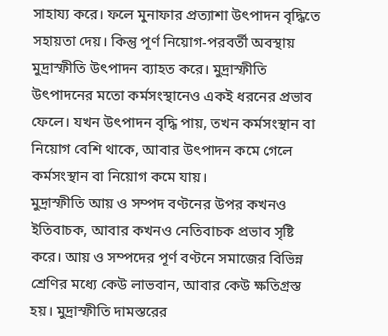সাহায্য করে। ফলে মুনাফার প্রত্যাশা উৎপাদন বৃদ্ধিতে সহায়তা দেয়। কিন্তু পূর্ণ নিয়োগ-পরবর্তী অবস্থায় মুদ্রাস্ফীতি উৎপাদন ব্যাহত করে। মুদ্রাস্ফীতি উৎপাদনের মতো কর্মসংস্থানেও একই ধরনের প্রভাব ফেলে। যখন উৎপাদন বৃদ্ধি পায়, তখন কর্মসংস্থান বা নিয়োগ বেশি থাকে, আবার উৎপাদন কমে গেলে কর্মসংস্থান বা নিয়োগ কমে যায়।
মুদ্রাস্ফীতি আয় ও সম্পদ বণ্টনের উপর কখনও ইতিবাচক, আবার কখনও নেতিবাচক প্রভাব সৃষ্টি করে। আয় ও সম্পদের পূর্ণ বণ্টনে সমাজের বিভিন্ন শ্রেণির মধ্যে কেউ লাভবান, আবার কেউ ক্ষতিগ্রস্ত হয়। মুদ্রাস্ফীতি দামস্তরের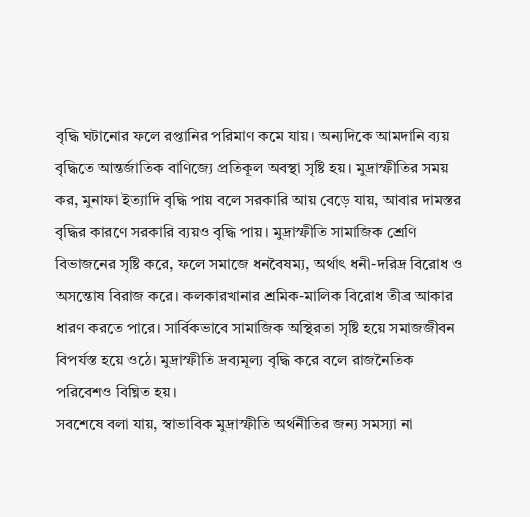বৃদ্ধি ঘটানোর ফলে রপ্তানির পরিমাণ কমে যায়। অন্যদিকে আমদানি ব্যয় বৃদ্ধিতে আন্তর্জাতিক বাণিজ্যে প্রতিকূল অবস্থা সৃষ্টি হয়। মুদ্রাস্ফীতির সময় কর, মুনাফা ইত্যাদি বৃদ্ধি পায় বলে সরকারি আয় বেড়ে যায়, আবার দামস্তর বৃদ্ধির কারণে সরকারি ব্যয়ও বৃদ্ধি পায়। মুদ্রাস্ফীতি সামাজিক শ্রেণি বিভাজনের সৃষ্টি করে, ফলে সমাজে ধনবৈষম্য, অর্থাৎ ধনী-দরিদ্র বিরোধ ও অসন্তোষ বিরাজ করে। কলকারখানার শ্রমিক-মালিক বিরোধ তীব্র আকার ধারণ করতে পারে। সার্বিকভাবে সামাজিক অস্থিরতা সৃষ্টি হয়ে সমাজজীবন বিপর্যস্ত হয়ে ওঠে। মুদ্রাস্ফীতি দ্রব্যমূল্য বৃদ্ধি করে বলে রাজনৈতিক পরিবেশও বিঘ্নিত হয়।
সবশেষে বলা যায়, স্বাভাবিক মুদ্রাস্ফীতি অর্থনীতির জন্য সমস্যা না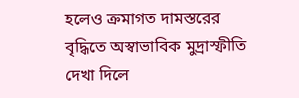হলেও ক্রমাগত দামস্তরের বৃদ্ধিতে অস্বাভাবিক মুদ্রাস্ফীতি দেখা দিলে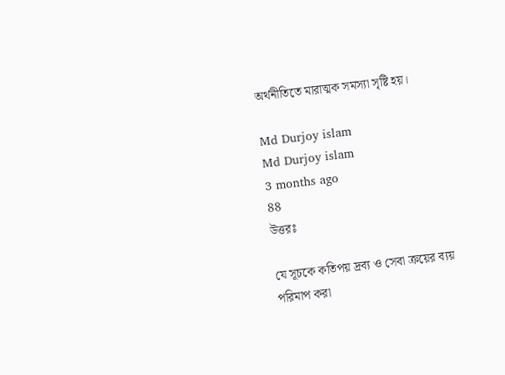অর্থনীতিতে মারাত্মক সমস্যা সৃষ্টি হয়।

Md Durjoy islam
Md Durjoy islam
3 months ago
88
উত্তরঃ

যে সূচকে কতিপয় দ্রব্য ও সেবা ক্রয়ের ব্যয় পরিমাপ করা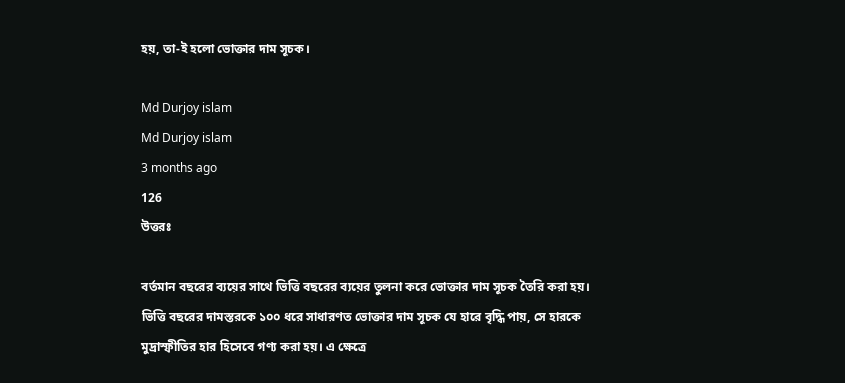হয়, তা-ই হলো ভোক্তার দাম সূচক।

Md Durjoy islam
Md Durjoy islam
3 months ago
126
উত্তরঃ

বর্তমান বছরের ব্যয়ের সাথে ভিত্তি বছরের ব্যয়ের তুলনা করে ভোক্তার দাম সূচক তৈরি করা হয়। ভিত্তি বছরের দামস্তরকে ১০০ ধরে সাধারণত ভোক্তার দাম সূচক যে হারে বৃদ্ধি পায়, সে হারকে মুদ্রাস্ফীতির হার হিসেবে গণ্য করা হয়। এ ক্ষেত্রে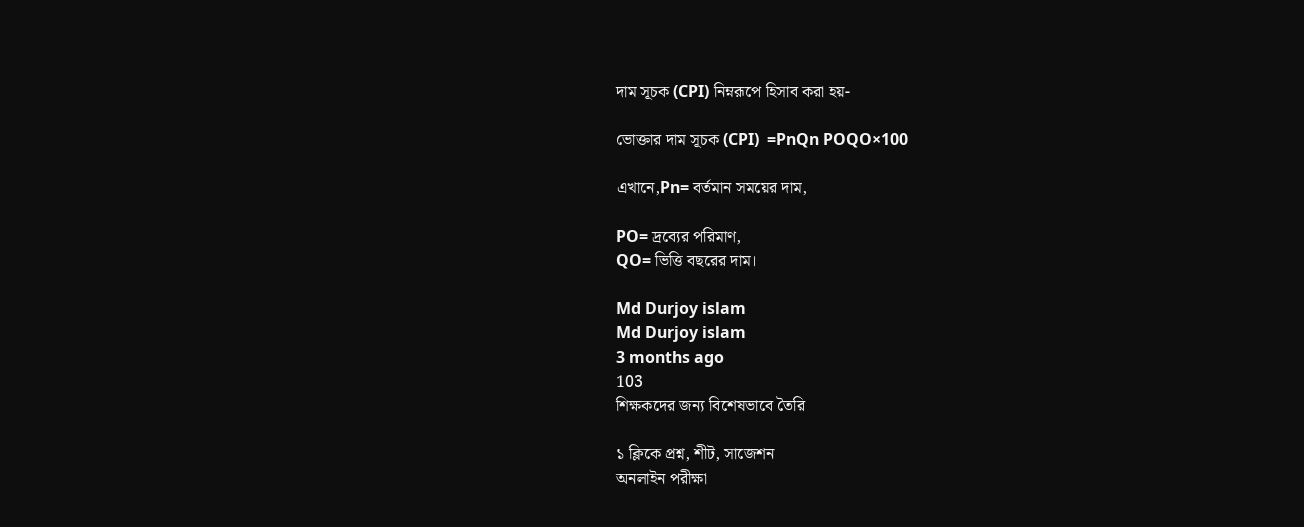দাম সূচক (CPI) নিম্নরূপে হিসাব করা হয়-

ভোক্তার দাম সূচক (CPI)  =PnQn POQO×100

এখানে,Pn= বর্তমান সময়ের দাম,

PO= দ্রব্যের পরিমাণ,
QO= ভিত্তি বছরের দাম।

Md Durjoy islam
Md Durjoy islam
3 months ago
103
শিক্ষকদের জন্য বিশেষভাবে তৈরি

১ ক্লিকে প্রশ্ন, শীট, সাজেশন
অনলাইন পরীক্ষা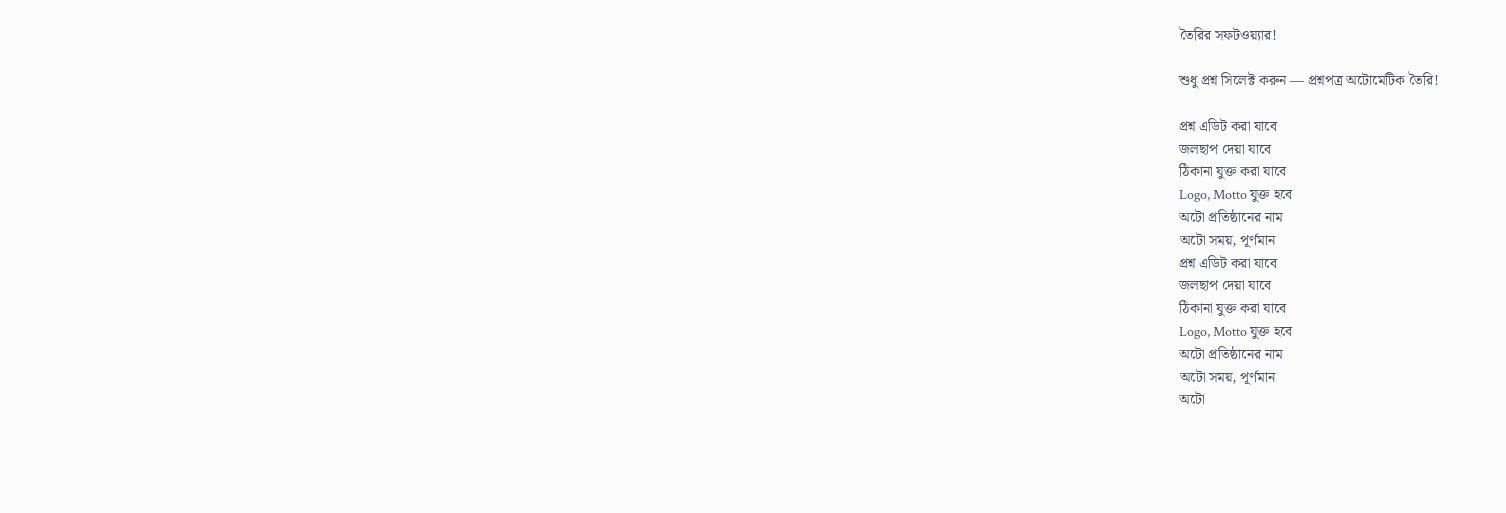তৈরির সফটওয়্যার!

শুধু প্রশ্ন সিলেক্ট করুন — প্রশ্নপত্র অটোমেটিক তৈরি!

প্রশ্ন এডিট করা যাবে
জলছাপ দেয়া যাবে
ঠিকানা যুক্ত করা যাবে
Logo, Motto যুক্ত হবে
অটো প্রতিষ্ঠানের নাম
অটো সময়, পূর্ণমান
প্রশ্ন এডিট করা যাবে
জলছাপ দেয়া যাবে
ঠিকানা যুক্ত করা যাবে
Logo, Motto যুক্ত হবে
অটো প্রতিষ্ঠানের নাম
অটো সময়, পূর্ণমান
অটো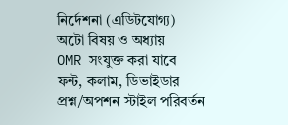নির্দেশনা (এডিটযোগ্য)
অটো বিষয় ও অধ্যায়
OMR সংযুক্ত করা যাবে
ফন্ট, কলাম, ডিভাইডার
প্রশ্ন/অপশন স্টাইল পরিবর্তন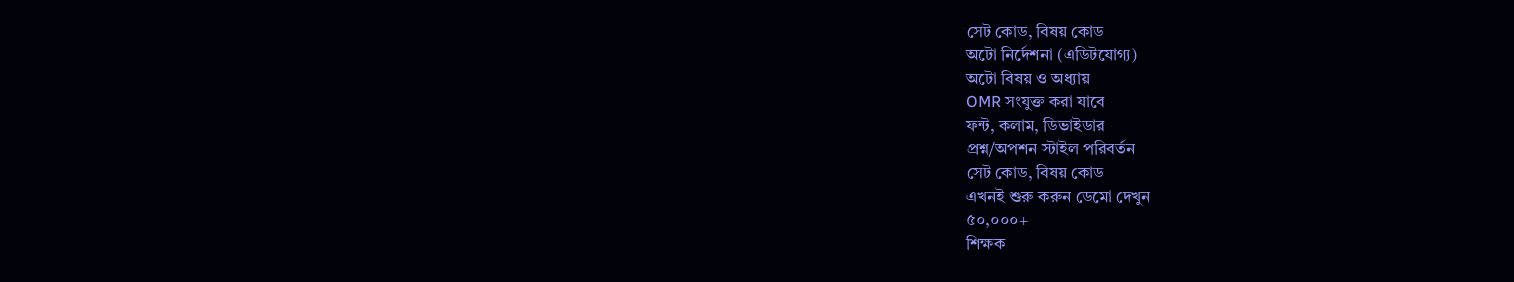সেট কোড, বিষয় কোড
অটো নির্দেশনা (এডিটযোগ্য)
অটো বিষয় ও অধ্যায়
OMR সংযুক্ত করা যাবে
ফন্ট, কলাম, ডিভাইডার
প্রশ্ন/অপশন স্টাইল পরিবর্তন
সেট কোড, বিষয় কোড
এখনই শুরু করুন ডেমো দেখুন
৫০,০০০+
শিক্ষক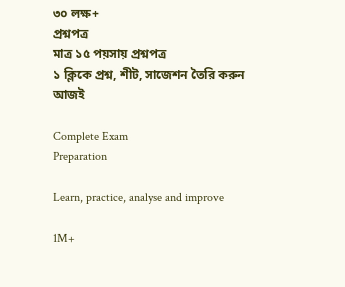৩০ লক্ষ+
প্রশ্নপত্র
মাত্র ১৫ পয়সায় প্রশ্নপত্র
১ ক্লিকে প্রশ্ন, শীট, সাজেশন তৈরি করুন আজই

Complete Exam
Preparation

Learn, practice, analyse and improve

1M+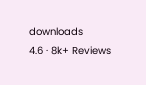downloads
4.6 · 8k+ Reviews